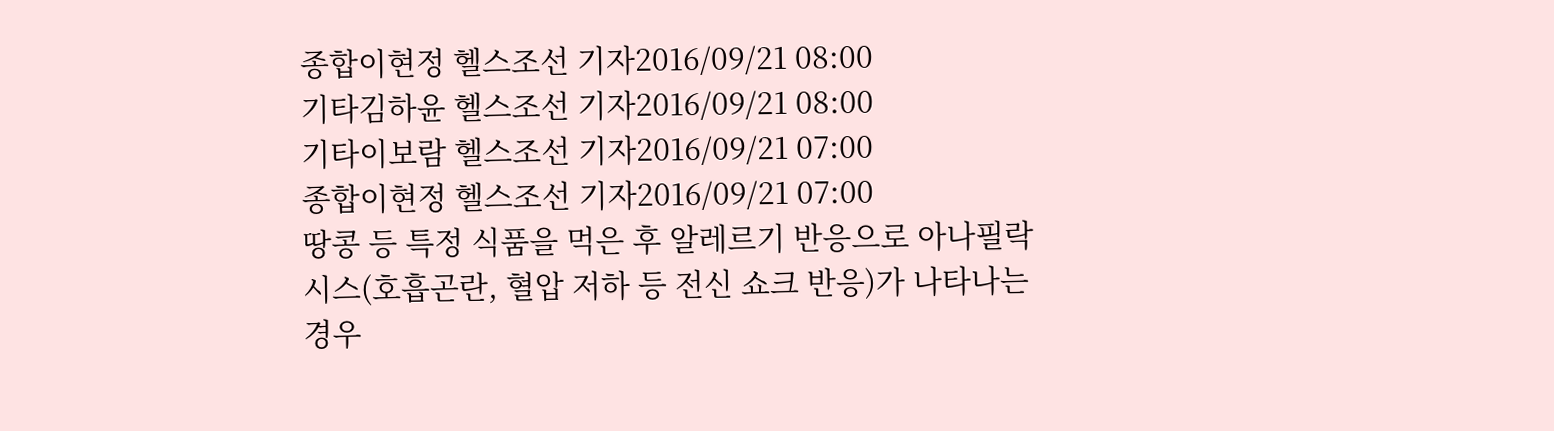종합이현정 헬스조선 기자2016/09/21 08:00
기타김하윤 헬스조선 기자2016/09/21 08:00
기타이보람 헬스조선 기자2016/09/21 07:00
종합이현정 헬스조선 기자2016/09/21 07:00
땅콩 등 특정 식품을 먹은 후 알레르기 반응으로 아나필락시스(호흡곤란, 혈압 저하 등 전신 쇼크 반응)가 나타나는 경우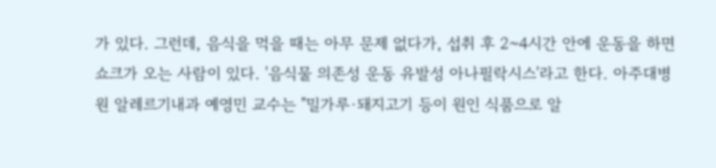가 있다. 그런데, 음식을 먹을 때는 아무 문제 없다가, 섭취 후 2~4시간 안에 운동을 하면 쇼크가 오는 사람이 있다. '음식물 의존성 운동 유발성 아나필락시스'라고 한다. 아주대병원 알레르기내과 예영민 교수는 "밀가루·돼지고기 등이 원인 식품으로 알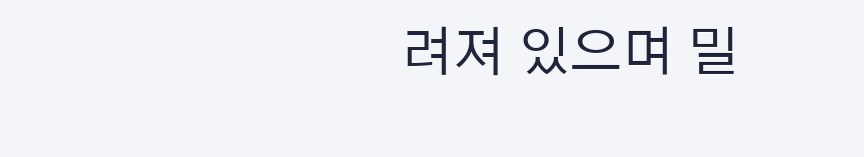려져 있으며 밀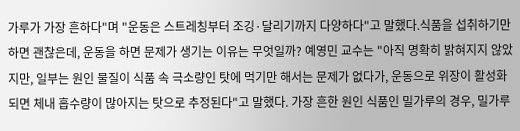가루가 가장 흔하다"며 "운동은 스트레칭부터 조깅·달리기까지 다양하다"고 말했다.식품을 섭취하기만 하면 괜찮은데, 운동을 하면 문제가 생기는 이유는 무엇일까? 예영민 교수는 "아직 명확히 밝혀지지 않았지만, 일부는 원인 물질이 식품 속 극소량인 탓에 먹기만 해서는 문제가 없다가, 운동으로 위장이 활성화되면 체내 흡수량이 많아지는 탓으로 추정된다"고 말했다. 가장 흔한 원인 식품인 밀가루의 경우, 밀가루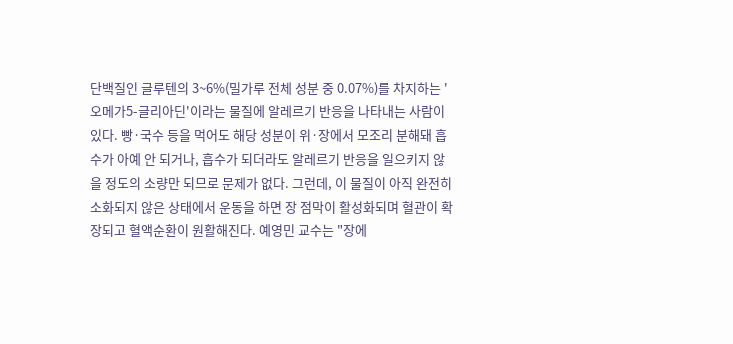단백질인 글루텐의 3~6%(밀가루 전체 성분 중 0.07%)를 차지하는 '오메가5-글리아딘'이라는 물질에 알레르기 반응을 나타내는 사람이 있다. 빵·국수 등을 먹어도 해당 성분이 위·장에서 모조리 분해돼 흡수가 아예 안 되거나, 흡수가 되더라도 알레르기 반응을 일으키지 않을 정도의 소량만 되므로 문제가 없다. 그런데, 이 물질이 아직 완전히 소화되지 않은 상태에서 운동을 하면 장 점막이 활성화되며 혈관이 확장되고 혈액순환이 원활해진다. 예영민 교수는 "장에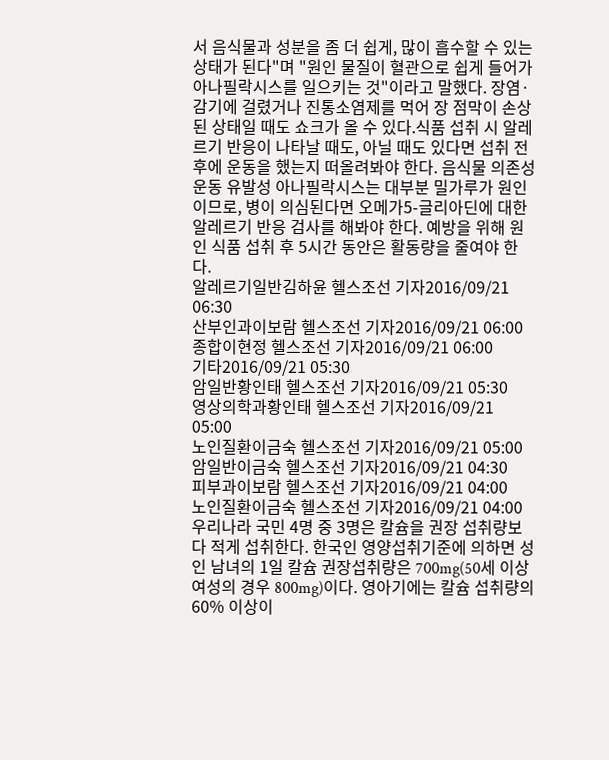서 음식물과 성분을 좀 더 쉽게, 많이 흡수할 수 있는 상태가 된다"며 "원인 물질이 혈관으로 쉽게 들어가 아나필락시스를 일으키는 것"이라고 말했다. 장염·감기에 걸렸거나 진통소염제를 먹어 장 점막이 손상된 상태일 때도 쇼크가 올 수 있다.식품 섭취 시 알레르기 반응이 나타날 때도, 아닐 때도 있다면 섭취 전후에 운동을 했는지 떠올려봐야 한다. 음식물 의존성 운동 유발성 아나필락시스는 대부분 밀가루가 원인이므로, 병이 의심된다면 오메가5-글리아딘에 대한 알레르기 반응 검사를 해봐야 한다. 예방을 위해 원인 식품 섭취 후 5시간 동안은 활동량을 줄여야 한다.
알레르기일반김하윤 헬스조선 기자2016/09/21 06:30
산부인과이보람 헬스조선 기자2016/09/21 06:00
종합이현정 헬스조선 기자2016/09/21 06:00
기타2016/09/21 05:30
암일반황인태 헬스조선 기자2016/09/21 05:30
영상의학과황인태 헬스조선 기자2016/09/21 05:00
노인질환이금숙 헬스조선 기자2016/09/21 05:00
암일반이금숙 헬스조선 기자2016/09/21 04:30
피부과이보람 헬스조선 기자2016/09/21 04:00
노인질환이금숙 헬스조선 기자2016/09/21 04:00
우리나라 국민 4명 중 3명은 칼슘을 권장 섭취량보다 적게 섭취한다. 한국인 영양섭취기준에 의하면 성인 남녀의 1일 칼슘 권장섭취량은 700mg(50세 이상 여성의 경우 800mg)이다. 영아기에는 칼슘 섭취량의 60% 이상이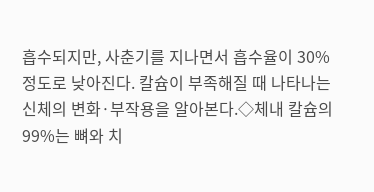흡수되지만, 사춘기를 지나면서 흡수율이 30% 정도로 낮아진다. 칼슘이 부족해질 때 나타나는 신체의 변화·부작용을 알아본다.◇체내 칼슘의 99%는 뼈와 치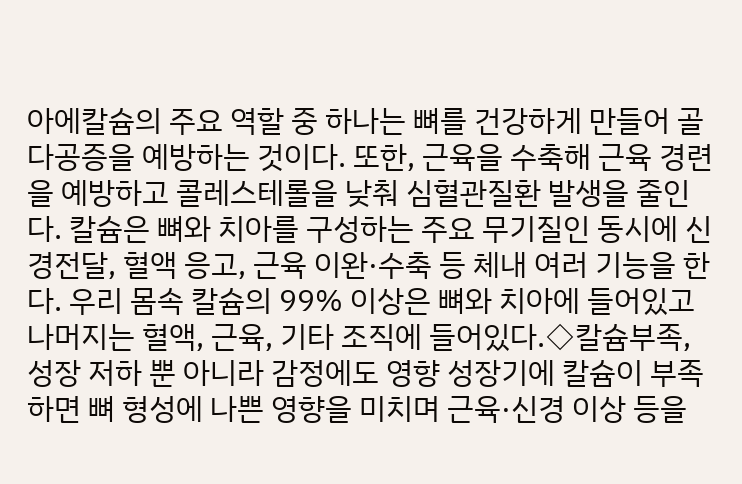아에칼슘의 주요 역할 중 하나는 뼈를 건강하게 만들어 골다공증을 예방하는 것이다. 또한, 근육을 수축해 근육 경련을 예방하고 콜레스테롤을 낮춰 심혈관질환 발생을 줄인다. 칼슘은 뼈와 치아를 구성하는 주요 무기질인 동시에 신경전달, 혈액 응고, 근육 이완·수축 등 체내 여러 기능을 한다. 우리 몸속 칼슘의 99% 이상은 뼈와 치아에 들어있고 나머지는 혈액, 근육, 기타 조직에 들어있다.◇칼슘부족, 성장 저하 뿐 아니라 감정에도 영향 성장기에 칼슘이 부족하면 뼈 형성에 나쁜 영향을 미치며 근육·신경 이상 등을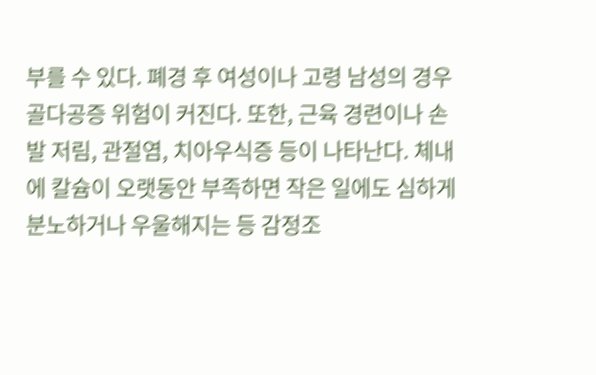부를 수 있다. 폐경 후 여성이나 고령 남성의 경우 골다공증 위험이 커진다. 또한, 근육 경련이나 손발 저림, 관절염, 치아우식증 등이 나타난다. 체내에 칼슘이 오랫동안 부족하면 작은 일에도 심하게 분노하거나 우울해지는 등 감정조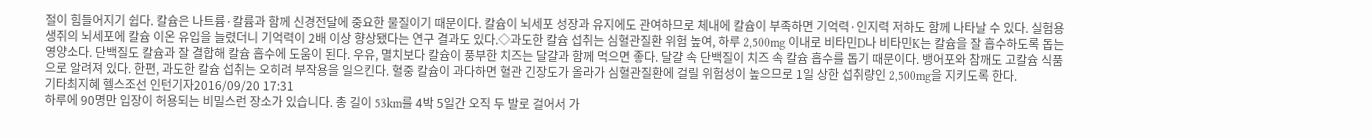절이 힘들어지기 쉽다. 칼슘은 나트륨·칼륨과 함께 신경전달에 중요한 물질이기 때문이다. 칼슘이 뇌세포 성장과 유지에도 관여하므로 체내에 칼슘이 부족하면 기억력·인지력 저하도 함께 나타날 수 있다. 실험용 생쥐의 뇌세포에 칼슘 이온 유입을 늘렸더니 기억력이 2배 이상 향상됐다는 연구 결과도 있다.◇과도한 칼슘 섭취는 심혈관질환 위험 높여, 하루 2,500mg 이내로 비타민D나 비타민K는 칼슘을 잘 흡수하도록 돕는 영양소다. 단백질도 칼슘과 잘 결합해 칼슘 흡수에 도움이 된다. 우유, 멸치보다 칼슘이 풍부한 치즈는 달걀과 함께 먹으면 좋다. 달걀 속 단백질이 치즈 속 칼슘 흡수를 돕기 때문이다. 뱅어포와 참깨도 고칼슘 식품으로 알려져 있다. 한편, 과도한 칼슘 섭취는 오히려 부작용을 일으킨다. 혈중 칼슘이 과다하면 혈관 긴장도가 올라가 심혈관질환에 걸릴 위험성이 높으므로 1일 상한 섭취량인 2,500mg을 지키도록 한다.
기타최지혜 헬스조선 인턴기자2016/09/20 17:31
하루에 90명만 입장이 허용되는 비밀스런 장소가 있습니다. 총 길이 53km를 4박 5일간 오직 두 발로 걸어서 가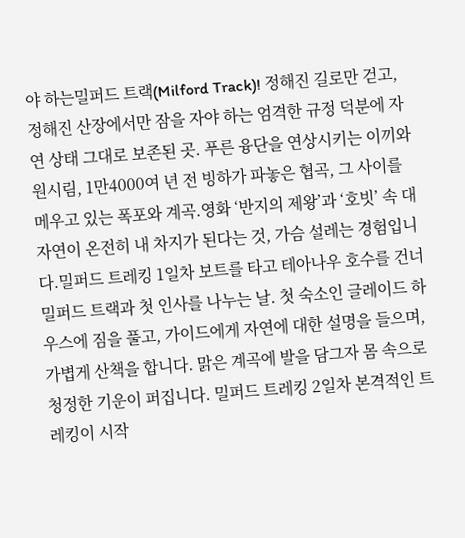야 하는밀퍼드 트랙(Milford Track)! 정해진 길로만 걷고, 정해진 산장에서만 잠을 자야 하는 엄격한 규정 덕분에 자연 상태 그대로 보존된 곳. 푸른 융단을 연상시키는 이끼와 원시림, 1만4000여 년 전 빙하가 파놓은 협곡, 그 사이를 메우고 있는 폭포와 계곡.영화 ‘반지의 제왕’과 ‘호빗’ 속 대자연이 온전히 내 차지가 된다는 것, 가슴 설레는 경험입니다.밀퍼드 트레킹 1일차 보트를 타고 테아나우 호수를 건너 밀퍼드 트랙과 첫 인사를 나누는 날. 첫 숙소인 글레이드 하우스에 짐을 풀고, 가이드에게 자연에 대한 설명을 들으며, 가볍게 산책을 합니다. 맑은 계곡에 발을 담그자 몸 속으로 청정한 기운이 퍼집니다. 밀퍼드 트레킹 2일차 본격적인 트레킹이 시작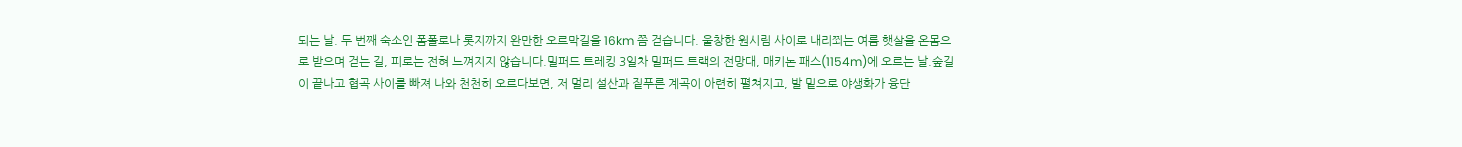되는 날. 두 번째 숙소인 폼폴로나 롯지까지 완만한 오르막길을 16km 쯤 걷습니다. 울창한 원시림 사이로 내리쬐는 여름 햇살을 온몸으로 받으며 걷는 길, 피로는 전혀 느껴지지 않습니다.밀퍼드 트레킹 3일차 밀퍼드 트랙의 전망대, 매키논 패스(1154m)에 오르는 날.숲길이 끝나고 협곡 사이를 빠져 나와 천천히 오르다보면, 저 멀리 설산과 짙푸른 계곡이 아련히 펼쳐지고, 발 밑으로 야생화가 융단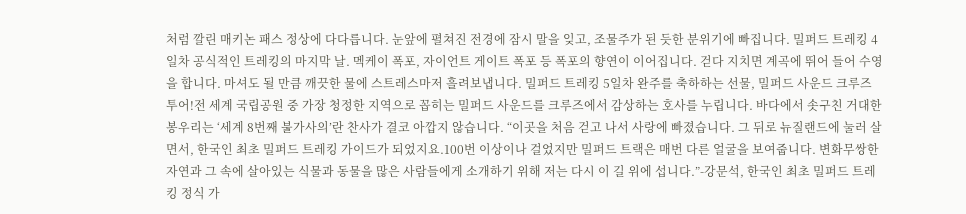처럼 깔린 매키논 패스 정상에 다다릅니다. 눈앞에 펼쳐진 전경에 잠시 말을 잊고, 조물주가 된 듯한 분위기에 빠집니다. 밀퍼드 트레킹 4일차 공식적인 트레킹의 마지막 날. 멕케이 폭포, 자이언트 게이트 폭포 등 폭포의 향연이 이어집니다. 걷다 지치면 계곡에 뛰어 들어 수영을 합니다. 마셔도 될 만큼 깨끗한 물에 스트레스마저 흘려보냅니다. 밀퍼드 트레킹 5일차 완주를 축하하는 선물, 밀퍼드 사운드 크루즈 투어!전 세계 국립공원 중 가장 청정한 지역으로 꼽히는 밀퍼드 사운드를 크루즈에서 감상하는 호사를 누립니다. 바다에서 솟구친 거대한 봉우리는 ‘세계 8번째 불가사의’란 찬사가 결코 아깝지 않습니다. “이곳을 처음 걷고 나서 사랑에 빠졌습니다. 그 뒤로 뉴질랜드에 눌러 살면서, 한국인 최초 밀퍼드 트레킹 가이드가 되었지요.100번 이상이나 걸었지만 밀퍼드 트랙은 매번 다른 얼굴을 보여줍니다. 변화무쌍한 자연과 그 속에 살아있는 식물과 동물을 많은 사람들에게 소개하기 위해 저는 다시 이 길 위에 섭니다.”-강문석, 한국인 최초 밀퍼드 트레킹 정식 가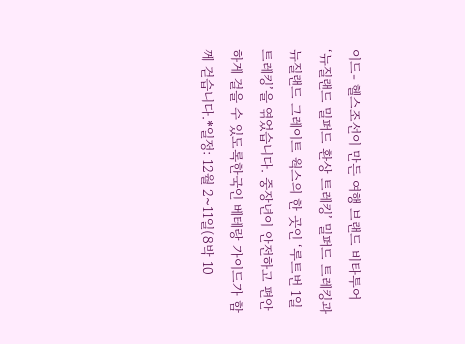이드- 헬스조선이 만든 여행 브랜드 비타투어 ‘뉴질랜드 밀퍼드 환상 트레킹’ 밀퍼드 트레킹과 뉴질랜드 그레이트 웍스의 한 곳인 ‘루트번 1일 트레킹’을 엮었습니다. 중장년이 안전하고 편안하게 걸을 수 있도록한국인 베테랑 가이드가 함께 걷습니다.*일정: 12월 2~11일(8박 10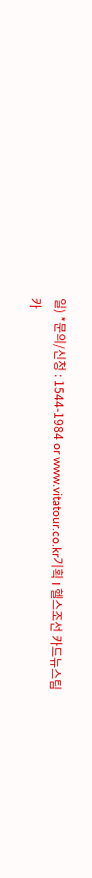일) *문의/신청 : 1544-1984 or www.vitatour.co.kr기획 I 헬스조선 카드뉴스팀
카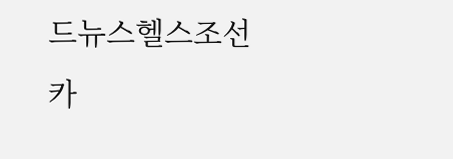드뉴스헬스조선 카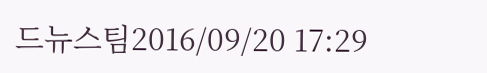드뉴스팀2016/09/20 17:29